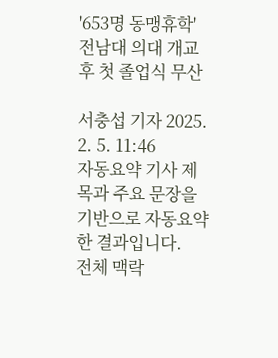'653명 동맹휴학' 전남대 의대 개교 후 첫 졸업식 무산

서충섭 기자 2025. 2. 5. 11:46
자동요약 기사 제목과 주요 문장을 기반으로 자동요약한 결과입니다.
전체 맥락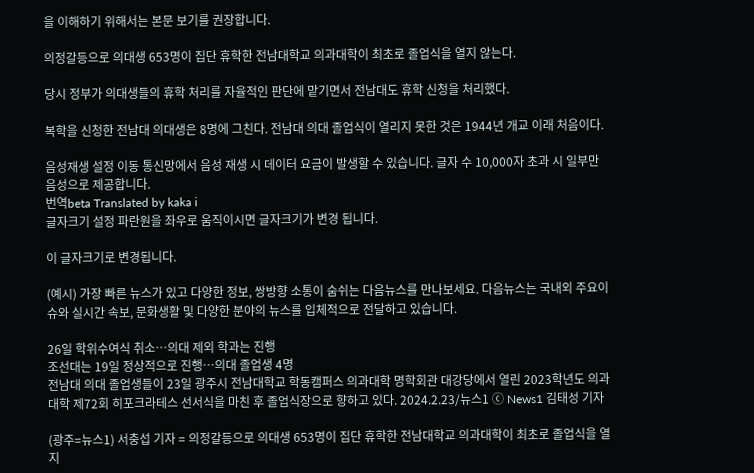을 이해하기 위해서는 본문 보기를 권장합니다.

의정갈등으로 의대생 653명이 집단 휴학한 전남대학교 의과대학이 최초로 졸업식을 열지 않는다.

당시 정부가 의대생들의 휴학 처리를 자율적인 판단에 맡기면서 전남대도 휴학 신청을 처리했다.

복학을 신청한 전남대 의대생은 8명에 그친다. 전남대 의대 졸업식이 열리지 못한 것은 1944년 개교 이래 처음이다.

음성재생 설정 이동 통신망에서 음성 재생 시 데이터 요금이 발생할 수 있습니다. 글자 수 10,000자 초과 시 일부만 음성으로 제공합니다.
번역beta Translated by kaka i
글자크기 설정 파란원을 좌우로 움직이시면 글자크기가 변경 됩니다.

이 글자크기로 변경됩니다.

(예시) 가장 빠른 뉴스가 있고 다양한 정보, 쌍방향 소통이 숨쉬는 다음뉴스를 만나보세요. 다음뉴스는 국내외 주요이슈와 실시간 속보, 문화생활 및 다양한 분야의 뉴스를 입체적으로 전달하고 있습니다.

26일 학위수여식 취소…의대 제외 학과는 진행
조선대는 19일 정상적으로 진행…의대 졸업생 4명
전남대 의대 졸업생들이 23일 광주시 전남대학교 학동캠퍼스 의과대학 명학회관 대강당에서 열린 2023학년도 의과대학 제72회 히포크라테스 선서식을 마친 후 졸업식장으로 향하고 있다. 2024.2.23/뉴스1 ⓒ News1 김태성 기자

(광주=뉴스1) 서충섭 기자 = 의정갈등으로 의대생 653명이 집단 휴학한 전남대학교 의과대학이 최초로 졸업식을 열지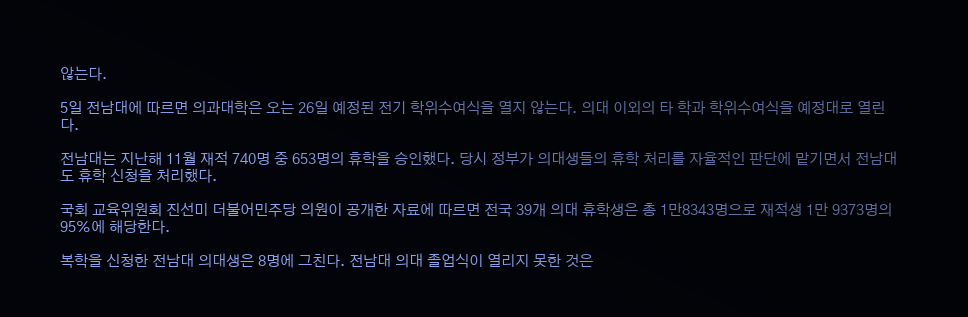않는다.

5일 전남대에 따르면 의과대학은 오는 26일 예정된 전기 학위수여식을 열지 않는다. 의대 이외의 타 학과 학위수여식을 예정대로 열린다.

전남대는 지난해 11월 재적 740명 중 653명의 휴학을 승인했다. 당시 정부가 의대생들의 휴학 처리를 자율적인 판단에 맡기면서 전남대도 휴학 신청을 처리했다.

국회 교육위원회 진선미 더불어민주당 의원이 공개한 자료에 따르면 전국 39개 의대 휴학생은 총 1만8343명으로 재적생 1만 9373명의 95%에 해당한다.

복학을 신청한 전남대 의대생은 8명에 그친다. 전남대 의대 졸업식이 열리지 못한 것은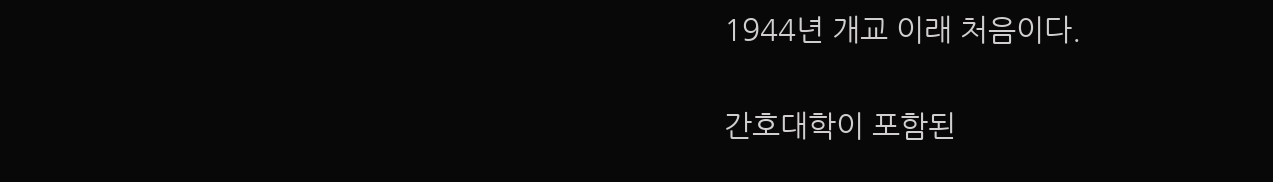1944년 개교 이래 처음이다.

간호대학이 포함된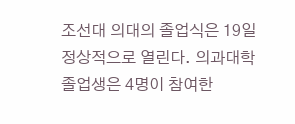조선대 의대의 졸업식은 19일 정상적으로 열린다. 의과대학 졸업생은 4명이 참여한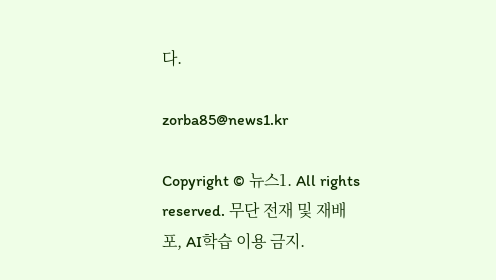다.

zorba85@news1.kr

Copyright © 뉴스1. All rights reserved. 무단 전재 및 재배포, AI학습 이용 금지.